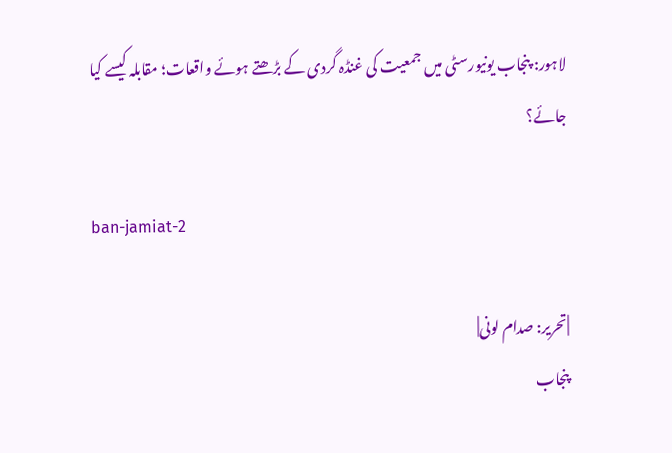لاہور: پنجاب یونیورسٹی میں جمعیت کی غنڈہ گردی کے بڑھتے ہوئے واقعات؛ مقابلہ کیسے کیا جائے؟

ban-jamiat-2

|تحریر: صدام لونی|
پنجاب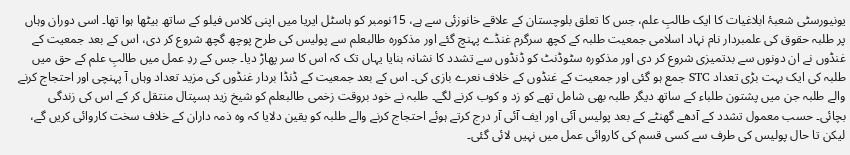یونیورسٹی شعبۂ ابلاغیات کا ایک طالبِ علم، جس کا تعلق بلوچستان کے علاقے خانوزئی سے ہے، 15نومبر کو ہاسٹل ایریا میں اپنی کلاس فیلو کے ساتھ بیٹھا ہوا تھا۔ اسی دوران وہاں پر طلبہ حقوق کی علمبردار نام نہاد اسلامی جمعیت طلبہ کے کچھ سرگرم غنڈے پہنچ گئے اور مذکورہ طالبعلم سے پولیس کی طرح پوچھ گچھ شروع کر دی، اس کے بعد جمعیت کے غنڈوں نے ان دونوں سے بدتمیزی شروع کر دی اور مذکورہ سٹوڈنٹ کو ڈنڈوں سے تشدد کا نشانہ بنایا یہاں تک کہ اس کا سر پھاڑ دیا۔ جس کے ردِ عمل میں طالبِ علم کے حق میں طلبہ کی ایک بہت بڑی تعداد STC جمع ہو گئی اور جمعیت کے غنڈوں کے خلاف نعرے بازی کی۔ اس کے بعد جمعیت کے ڈنڈا بردار غنڈوں کی مزید تعداد وہاں آ پہنچی اور احتجاج کرنے والے طلبہ جن میں پشتون طلباء کے ساتھ دیگر طلبہ بھی شامل تھے کو زد و کوب کرنے لگے۔ طلبہ نے خود بروقت زخمی طالبعلم کو شیخ زید ہسپتال منتقل کر کے اس کی زندگی بچائی۔ حسب معمول تشدد کے آدھے گھنٹے کے بعد پولیس آئی اور ایف آئی آر درج کرتے ہوئے احتجاج کرنے والے طلبہ کو یقین دلایا کہ وہ ذمہ داران کے خلاف سخت کاروائی کریں گے، لیکن تا حال پولیس کی طرف سے کسی قسم کی کاروائی عمل میں نہیں لائی گئی۔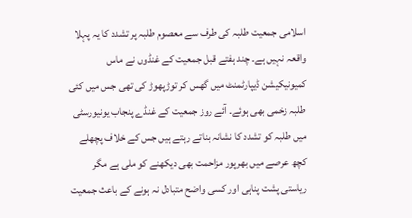اسلامی جمعیت طلبہ کی طرف سے معصوم طلبہ پر تشدد کا یہ پہلا واقعہ نہیں ہے۔ چند ہفتے قبل جمعیت کے غنڈوں نے ماس کمیونیکیشن ڈیپارٹمنٹ میں گھس کر توڑپھوڑ کی تھی جس میں کئی طلبہ زخمی بھی ہوئے۔ آئے روز جمعیت کے غنڈے پنجاب یونیورسٹی میں طلبہ کو تشدد کا نشانہ بناتے رہتے ہیں جس کے خلاف پچھلے کچھ عرصے میں بھرپور مزاحمت بھی دیکھنے کو ملی ہے مگر ریاستی پشت پناہی اور کسی واضح متبادل نہ ہونے کے باعث جمعیت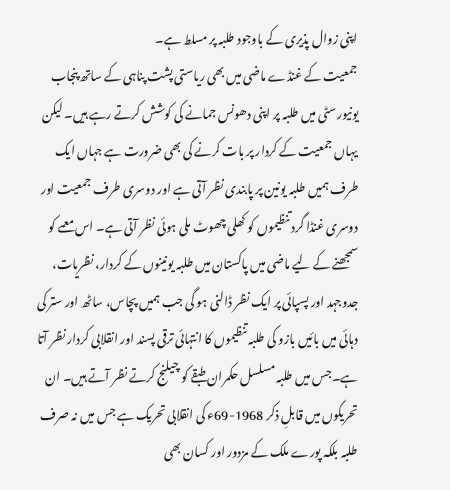اپنی زوال پذیری کے باوجود طلبہ پر مسلط ہے۔
جمعیت کے غنڈے ماضی میں بھی ریاستی پشت پناہی کے ساتھ پنجاب یونیورسٹی میں طلبہ پر اپنی دھونس جمانے کی کوشش کرتے رہے ہیں۔ لیکن یہاں جمعیت کے کردار پر بات کرنے کی بھی ضرورت ہے جہاں ایک طرف ہمیں طلبہ یونین پر پابندی نظر آتی ہے اور دوسری طرف جمعیت اور دوسری غنڈا گرد تنظیموں کو کھلی چھوٹ ملی ہوئی نظر آتی ہے۔ اس معمے کو سمجھنے کے لیے ماضی میں پاکستان میں طلبہ یونینوں کے کردار، نظریات، جدوجہد اور پسپائی پر ایک نظر ڈالنی ہو گی جب ہمیں پچاس، ساٹھ اور ستر کی دہائی میں بائیں بازو کی طلبہ تنظیموں کا انتہائی ترقی پسند اور انقلابی کردار نظر آتا ہے۔جس میں طلبہ مسلسل حکمران طبقے کو چیلنج کرتے نظر آتے ہیں۔ ان تحریکوں میں قابلِ ذکر 1968-69ء کی انقلابی تحریک ہے جس میں نہ صرف طلبہ بلکہ پورے ملک کے مزدور اور کسان بھی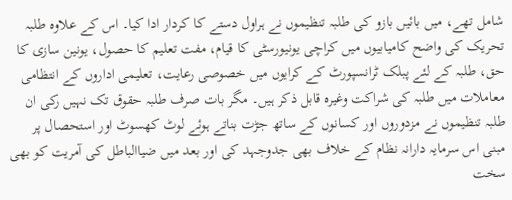شامل تھے، میں بائیں بازو کی طلبہ تنظیموں نے ہراول دستے کا کردار ادا کیا۔ اس کے علاوہ طلبہ تحریک کی واضح کامیابیوں میں کراچی یونیورسٹی کا قیام، مفت تعلیم کا حصول، یونین سازی کا حق، طلبہ کے لئے پبلک ٹرانسپورٹ کے کرایوں میں خصوصی رعایت، تعلیمی اداروں کے انتظامی معاملات میں طلبہ کی شراکت وغیرہ قابل ذکر ہیں۔ مگر بات صرف طلبہ حقوق تک نہیں رکی ان طلبہ تنظیموں نے مزدوروں اور کسانوں کے ساتھ جڑت بناتے ہوئے لوٹ کھسوٹ اور استحصال پر مبنی اس سرمایہ دارانہ نظام کے خلاف بھی جدوجہد کی اور بعد میں ضیاالباطل کی آمریت کو بھی سخت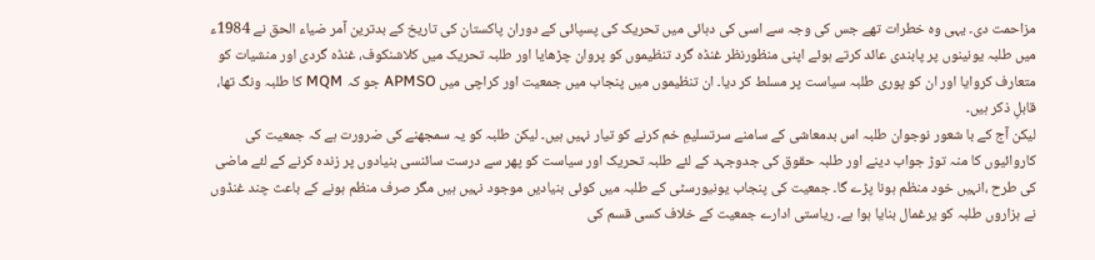مزاحمت دی۔ یہی وہ خطرات تھے جس کی وجہ سے اسی کی دہائی میں تحریک کی پسپائی کے دوران پاکستان کی تاریخ کے بدترین آمر ضیاء الحق نے 1984ء میں طلبہ یونینوں پر پابندی عائد کرتے ہوئے اپنی منظورنظر غنڈہ گرد تنظیموں کو پروان چڑھایا اور طلبہ تحریک میں کلاشنکوف، غنڈہ گردی اور منشیات کو متعارف کروایا اور ان کو پوری طلبہ سیاست پر مسلط کر دیا۔ ان تنظیموں میں پنجاب میں جمعیت اور کراچی میں APMSO جو کہ MQM کا طلبہ ونگ تھا، قابلِ ذکر ہیں۔
لیکن آج کے با شعور نوجوان طلبہ اس بدمعاشی کے سامنے سرتسلیمِ خم کرنے کو تیار نہیں ہیں۔ لیکن طلبہ کو یہ سمجھنے کی ضرورت ہے کہ جمعیت کی کاروائیوں کا منہ توڑ جواب دینے اور طلبہ حقوق کی جدوجہد کے لئے طلبہ تحریک اور سیاست کو پھر سے درست سائنسی بنیادوں پر زندہ کرنے کے لئے ماضی کی طرح ،انہیں خود منظم ہونا پڑے گا۔ جمعیت کی پنجاب یونیورسٹی کے طلبہ میں کوئی بنیادیں موجود نہیں ہیں مگر صرف منظم ہونے کے باعث چند غنڈوں نے ہزاروں طلبہ کو یرغمال بنایا ہوا ہے۔ ریاستی ادارے جمعیت کے خلاف کسی قسم کی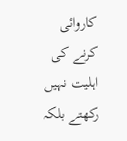کاروائی کرنے کی اہلیت نہیں رکھتے بلکہ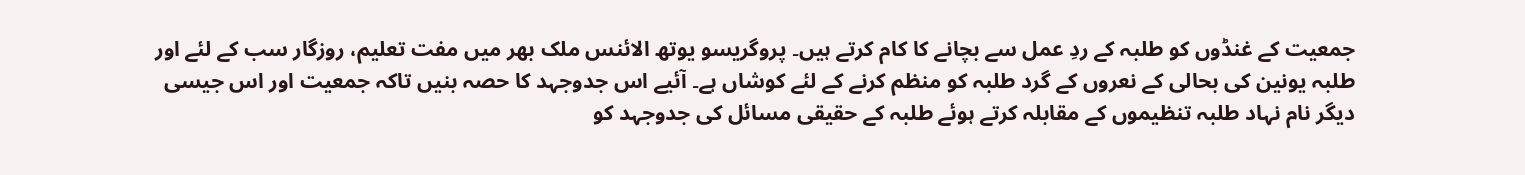جمعیت کے غنڈوں کو طلبہ کے ردِ عمل سے بچانے کا کام کرتے ہیں۔ پروگریسو یوتھ الائنس ملک بھر میں مفت تعلیم، روزگار سب کے لئے اور طلبہ یونین کی بحالی کے نعروں کے گرد طلبہ کو منظم کرنے کے لئے کوشاں ہے۔ آئیے اس جدوجہد کا حصہ بنیں تاکہ جمعیت اور اس جیسی دیگر نام نہاد طلبہ تنظیموں کے مقابلہ کرتے ہوئے طلبہ کے حقیقی مسائل کی جدوجہد کو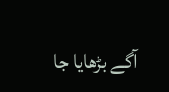آگے بڑھایا جا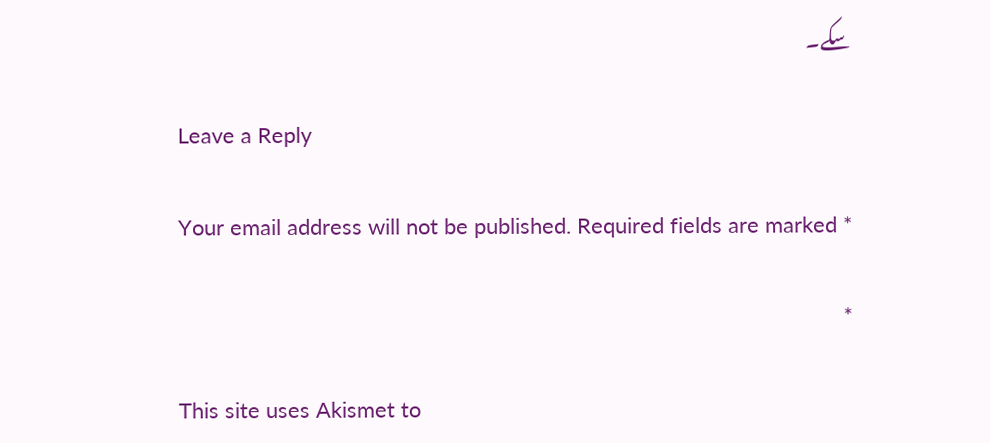سکے۔

Leave a Reply

Your email address will not be published. Required fields are marked *

*

This site uses Akismet to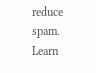reduce spam. Learn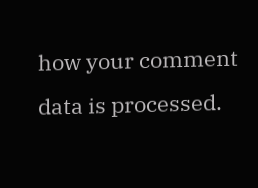how your comment data is processed.